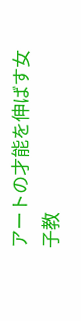アートの才能を伸ばす女子教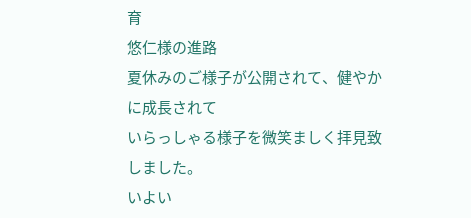育
悠仁様の進路
夏休みのご様子が公開されて、健やかに成長されて
いらっしゃる様子を微笑ましく拝見致しました。
いよい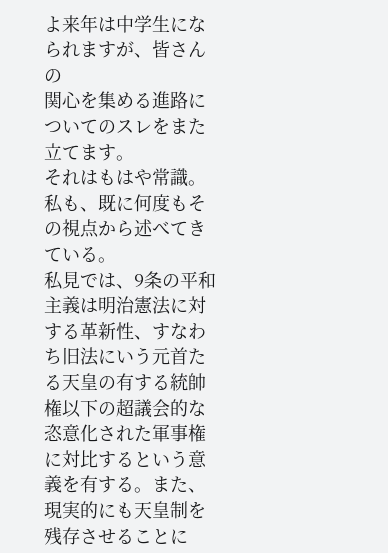よ来年は中学生になられますが、皆さんの
関心を集める進路についてのスレをまた立てます。
それはもはや常識。
私も、既に何度もその視点から述べてきている。
私見では、9条の平和主義は明治憲法に対する革新性、すなわち旧法にいう元首たる天皇の有する統帥権以下の超議会的な恣意化された軍事権に対比するという意義を有する。また、現実的にも天皇制を残存させることに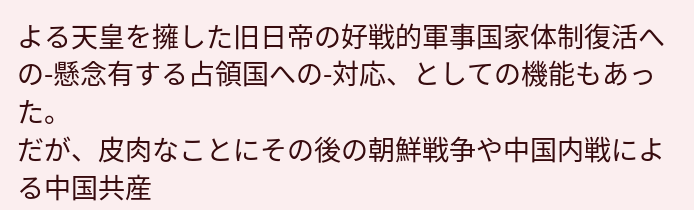よる天皇を擁した旧日帝の好戦的軍事国家体制復活への-懸念有する占領国への-対応、としての機能もあった。
だが、皮肉なことにその後の朝鮮戦争や中国内戦による中国共産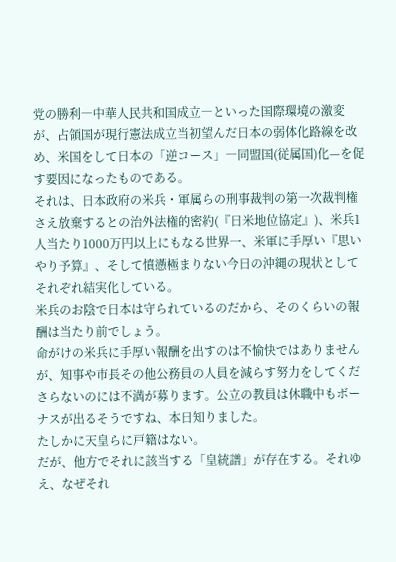党の勝利―中華人民共和国成立―といった国際環境の激変が、占領国が現行憲法成立当初望んだ日本の弱体化路線を改め、米国をして日本の「逆コース」―同盟国(従属国)化—を促す要因になったものである。
それは、日本政府の米兵・軍属らの刑事裁判の第一次裁判権さえ放棄するとの治外法権的密約(『日米地位協定』)、米兵1人当たり1000万円以上にもなる世界一、米軍に手厚い『思いやり予算』、そして憤懣極まりない今日の沖縄の現状としてそれぞれ結実化している。
米兵のお陰で日本は守られているのだから、そのくらいの報酬は当たり前でしょう。
命がけの米兵に手厚い報酬を出すのは不愉快ではありませんが、知事や市長その他公務員の人員を減らす努力をしてくださらないのには不満が募ります。公立の教員は休職中もボーナスが出るそうですね、本日知りました。
たしかに天皇らに戸籍はない。
だが、他方でそれに該当する「皇統譜」が存在する。それゆえ、なぜそれ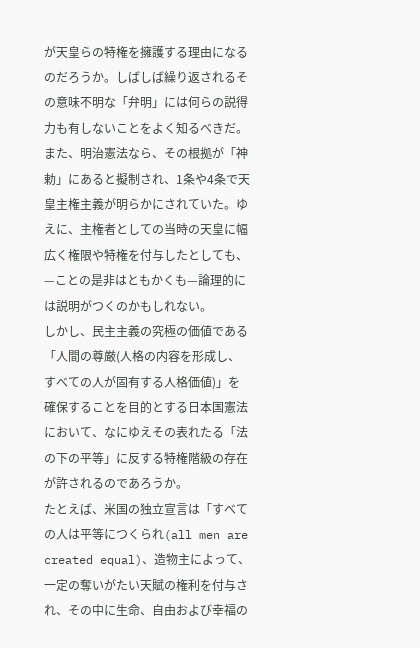が天皇らの特権を擁護する理由になるのだろうか。しばしば繰り返されるその意味不明な「弁明」には何らの説得力も有しないことをよく知るべきだ。
また、明治憲法なら、その根拠が「神勅」にあると擬制され、1条や4条で天皇主権主義が明らかにされていた。ゆえに、主権者としての当時の天皇に幅広く権限や特権を付与したとしても、—ことの是非はともかくも—論理的には説明がつくのかもしれない。
しかし、民主主義の究極の価値である「人間の尊厳(人格の内容を形成し、すべての人が固有する人格価値)」を確保することを目的とする日本国憲法において、なにゆえその表れたる「法の下の平等」に反する特権階級の存在が許されるのであろうか。
たとえば、米国の独立宣言は「すべての人は平等につくられ(all men are created equal)、造物主によって、一定の奪いがたい天賦の権利を付与され、その中に生命、自由および幸福の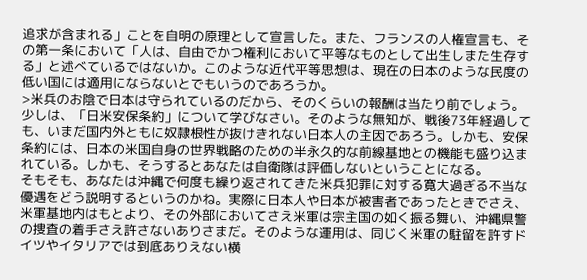追求が含まれる」ことを自明の原理として宣言した。また、フランスの人権宣言も、その第一条において「人は、自由でかつ権利において平等なものとして出生しまた生存する」と述べているではないか。このような近代平等思想は、現在の日本のような民度の低い国には適用にならないとでもいうのであろうか。
>米兵のお陰で日本は守られているのだから、そのくらいの報酬は当たり前でしょう。
少しは、「日米安保条約」について学びなさい。そのような無知が、戦後73年経過しても、いまだ国内外ともに奴隷根性が抜けきれない日本人の主因であろう。しかも、安保条約には、日本の米国自身の世界戦略のための半永久的な前線基地との機能も盛り込まれている。しかも、そうするとあなたは自衛隊は評価しないということになる。
そもそも、あなたは沖縄で何度も繰り返されてきた米兵犯罪に対する寛大過ぎる不当な優遇をどう説明するというのかね。実際に日本人や日本が被害者であったときでさえ、米軍基地内はもとより、その外部においてさえ米軍は宗主国の如く振る舞い、沖縄県警の捜査の着手さえ許さないありさまだ。そのような運用は、同じく米軍の駐留を許すドイツやイタリアでは到底ありえない横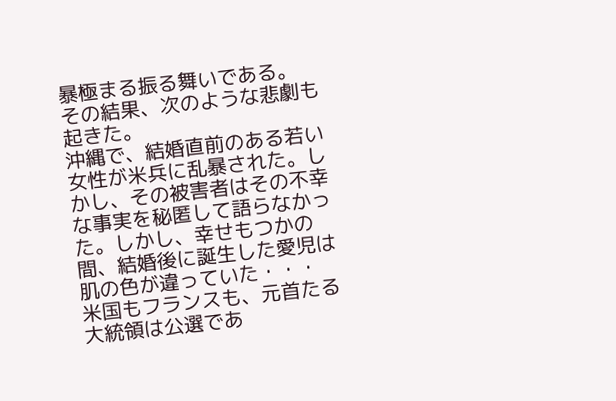暴極まる振る舞いである。
その結果、次のような悲劇も起きた。
沖縄で、結婚直前のある若い女性が米兵に乱暴された。しかし、その被害者はその不幸な事実を秘匿して語らなかった。しかし、幸せもつかの間、結婚後に誕生した愛児は肌の色が違っていた・・・
米国もフランスも、元首たる大統領は公選であ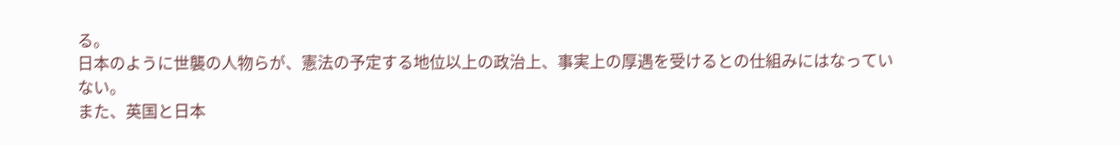る。
日本のように世襲の人物らが、憲法の予定する地位以上の政治上、事実上の厚遇を受けるとの仕組みにはなっていない。
また、英国と日本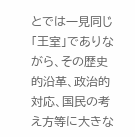とでは一見同じ「王室」でありながら、その歴史的沿革、政治的対応、国民の考え方等に大きな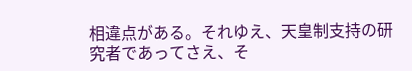相違点がある。それゆえ、天皇制支持の研究者であってさえ、そ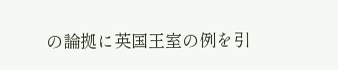の論拠に英国王室の例を引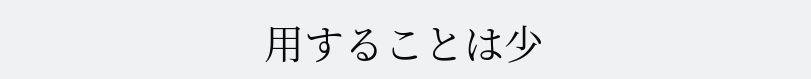用することは少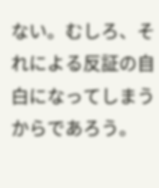ない。むしろ、それによる反証の自白になってしまうからであろう。